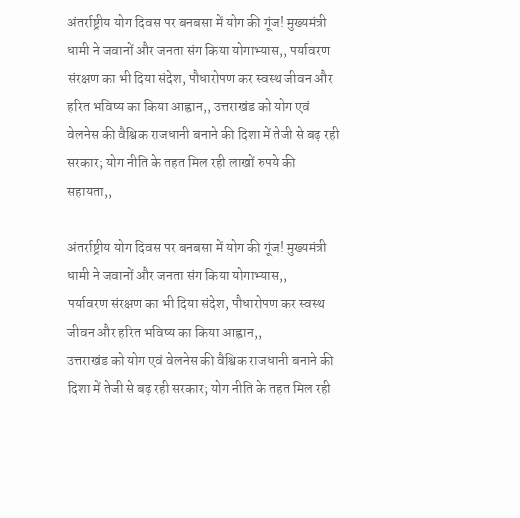अंतर्राष्ट्रीय योग दिवस पर बनबसा में योग की गूंज! मुख्यमंत्री धामी ने जवानों और जनता संग किया योगाभ्यास,, पर्यावरण संरक्षण का भी दिया संदेश, पौधारोपण कर स्वस्थ जीवन और हरित भविष्य का किया आह्वान,, उत्तराखंड को योग एवं वेलनेस की वैश्विक राजधानी बनाने की दिशा में तेजी से बढ़ रही सरकार; योग नीति के तहत मिल रही लाखों रुपये की सहायता,,

अंतर्राष्ट्रीय योग दिवस पर बनबसा में योग की गूंज! मुख्यमंत्री धामी ने जवानों और जनता संग किया योगाभ्यास,,
पर्यावरण संरक्षण का भी दिया संदेश, पौधारोपण कर स्वस्थ जीवन और हरित भविष्य का किया आह्वान,,
उत्तराखंड को योग एवं वेलनेस की वैश्विक राजधानी बनाने की दिशा में तेजी से बढ़ रही सरकार; योग नीति के तहत मिल रही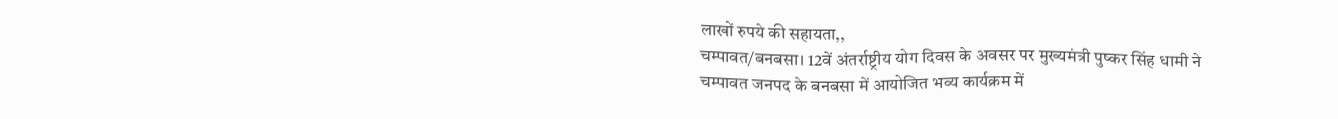लाखों रुपये की सहायता,,
चम्पावत/बनबसा। 12वें अंतर्राष्ट्रीय योग दिवस के अवसर पर मुख्यमंत्री पुष्कर सिंह धामी ने चम्पावत जनपद के बनबसा में आयोजित भव्य कार्यक्रम में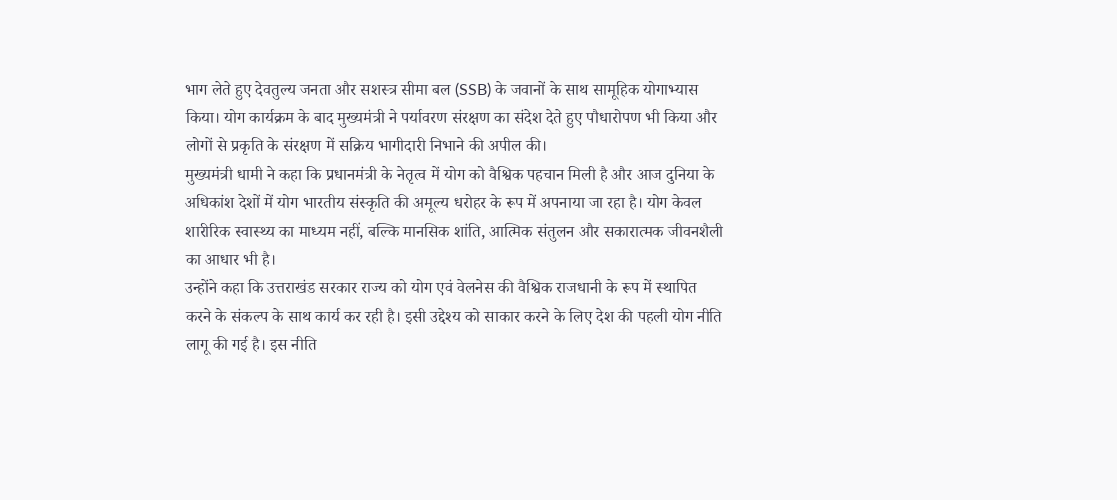भाग लेते हुए देवतुल्य जनता और सशस्त्र सीमा बल (SSB) के जवानों के साथ सामूहिक योगाभ्यास किया। योग कार्यक्रम के बाद मुख्यमंत्री ने पर्यावरण संरक्षण का संदेश देते हुए पौधारोपण भी किया और लोगों से प्रकृति के संरक्षण में सक्रिय भागीदारी निभाने की अपील की।
मुख्यमंत्री धामी ने कहा कि प्रधानमंत्री के नेतृत्व में योग को वैश्विक पहचान मिली है और आज दुनिया के अधिकांश देशों में योग भारतीय संस्कृति की अमूल्य धरोहर के रूप में अपनाया जा रहा है। योग केवल शारीरिक स्वास्थ्य का माध्यम नहीं, बल्कि मानसिक शांति, आत्मिक संतुलन और सकारात्मक जीवनशैली का आधार भी है।
उन्होंने कहा कि उत्तराखंड सरकार राज्य को योग एवं वेलनेस की वैश्विक राजधानी के रूप में स्थापित करने के संकल्प के साथ कार्य कर रही है। इसी उद्देश्य को साकार करने के लिए देश की पहली योग नीति लागू की गई है। इस नीति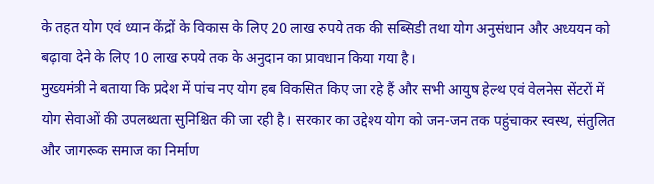के तहत योग एवं ध्यान केंद्रों के विकास के लिए 20 लाख रुपये तक की सब्सिडी तथा योग अनुसंधान और अध्ययन को बढ़ावा देने के लिए 10 लाख रुपये तक के अनुदान का प्रावधान किया गया है।
मुख्यमंत्री ने बताया कि प्रदेश में पांच नए योग हब विकसित किए जा रहे हैं और सभी आयुष हेल्थ एवं वेलनेस सेंटरों में योग सेवाओं की उपलब्धता सुनिश्चित की जा रही है। सरकार का उद्देश्य योग को जन-जन तक पहुंचाकर स्वस्थ, संतुलित और जागरूक समाज का निर्माण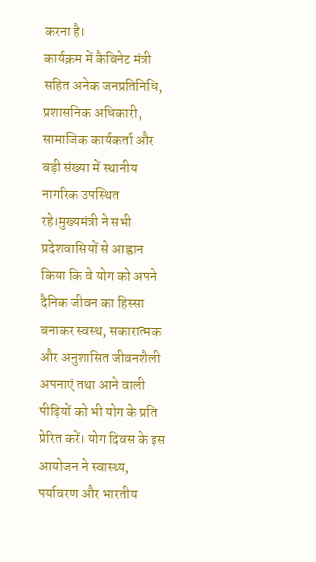करना है।
कार्यक्रम में कैबिनेट मंत्री सहित अनेक जनप्रतिनिधि, प्रशासनिक अधिकारी, सामाजिक कार्यकर्ता और बड़ी संख्या में स्थानीय नागरिक उपस्थित रहे।मुख्यमंत्री ने सभी प्रदेशवासियों से आह्वान किया कि वे योग को अपने दैनिक जीवन का हिस्सा बनाकर स्वस्थ, सकारात्मक और अनुशासित जीवनशैली अपनाएं तथा आने वाली पीढ़ियों को भी योग के प्रति प्रेरित करें। योग दिवस के इस आयोजन ने स्वास्थ्य, पर्यावरण और भारतीय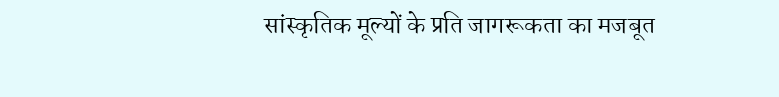सांस्कृतिक मूल्यों के प्रति जागरूकता का मजबूत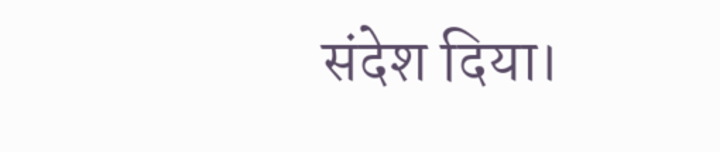संदेश दिया।